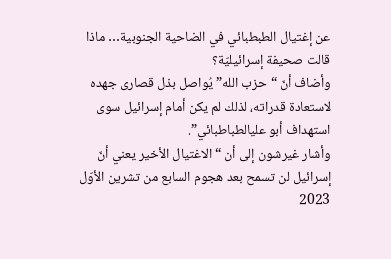عن إغتيال الطبطبائي في الضاحية الجنوبية… ماذا قالت صحيفة إسرائيليّة؟
وأضاف أنّ “حزب الله” يُواصل بذل قصارى جهده لاستعادة قدراته، لذلك لم يكن أمام إسرائيل سوى استهداف أبو عليالطباطبائي”.
وأشار غيرشون إلى أن “الاغتيال الأخير يعني أنّ إسرائيل لن تسمح بعد هجوم السابع من تشرين الأوّل 2023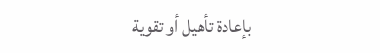بإعادة تأهيل أو تقوية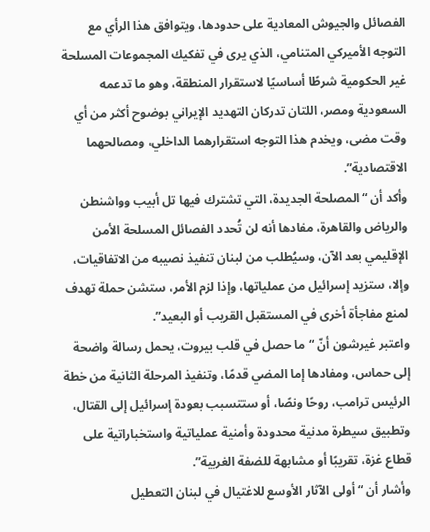الفصائل والجيوش المعادية على حدودها، ويتوافق هذا الرأي مع التوجه الأميركي المتنامي، الذي يرى في تفكيك المجموعات المسلحة غير الحكومية شرطًا أساسيًا لاستقرار المنطقة، وهو ما تدعمه السعودية ومصر، اللتان تدركان التهديد الإيراني بوضوح أكثر من أي وقت مضى، ويخدم هذا التوجه استقرارهما الداخلي، ومصالحهما الاقتصادية”.
وأكد أن “المصلحة الجديدة، التي تشترك فيها تل أبيب وواشنطن والرياض والقاهرة، مفادها أنه لن تُحدد الفصائل المسلحة الأمن الإقليمي بعد الآن، وسيُطلب من لبنان تنفيذ نصيبه من الاتفاقيات، وإلا، ستزيد إسرائيل من عملياتها، وإذا لزم الأمر، ستشن حملة تهدف لمنع مفاجأة أخرى في المستقبل القريب أو البعيد”.
واعتبر غيرشون أنّ “ما حصل في قلب بيروت، يحمل رسالة واضحة إلى حماس، ومفادها إما المضي قدمًا، وتنفيذ المرحلة الثانية من خطة الرئيس ترامب، روحًا ونصًا، أو ستتسبب بعودة إسرائيل إلى القتال، وتطبيق سيطرة مدنية محدودة وأمنية عملياتية واستخباراتية على قطاع غزة، تقريبًا أو مشابهة للضفة الغربية”.
وأشار أن “أولى الآثار الأوسع للاغتيال في لبنان التعطيل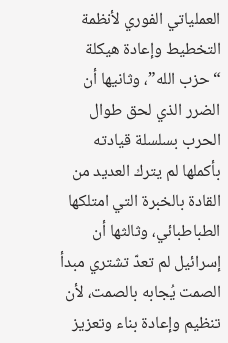العملياتي الفوري لأنظمة التخطيط وإعادة هيكلة “حزب الله”، وثانيها أن الضرر الذي لحق طوال الحرب بسلسلة قيادته بأكملها لم يترك العديد من القادة بالخبرة التي امتلكها الطباطبائي، وثالثها أن إسرائيل لم تعدّ تشتري مبدأ الصمت يُجابه بالصمت، لأن تنظيم وإعادة بناء وتعزيز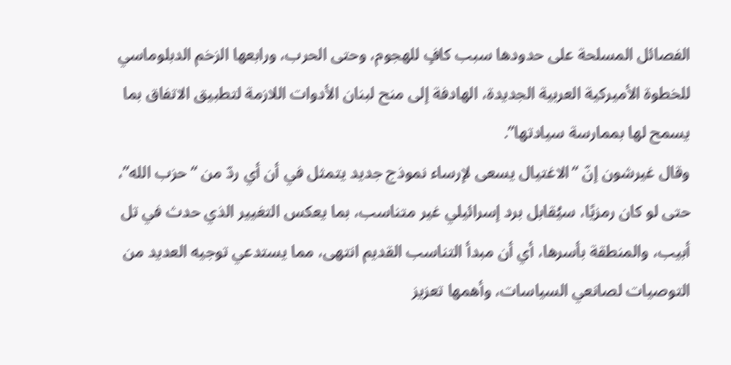الفصائل المسلحة على حدودها سبب كافٍ للهجوم، وحتى الحرب، ورابعها الزخم الدبلوماسي للخطوة الأميركية العربية الجديدة، الهادفة إلى منح لبنان الأدوات اللازمة لتطبيق الاتفاق بما يسمح لها بممارسة سيادتها”.
وقال غيرشون إنّ “الاغتيال يسعى لإرساء نموذج جديد يتمثل في أن أي ردّ من “حزب الله”، حتى لو كان رمزيًا، سيُقابل برد إسرائيلي غير متناسب، بما يعكس التغيير الذي حدث في تل أبيب، والمنطقة بأسرها، أي أن مبدأ التناسب القديم انتهى، مما يستدعي توجيه العديد من التوصيات لصانعي السياسات، وأهمها تعزيز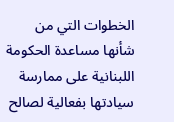الخطوات التي من شأنها مساعدة الحكومة اللبنانية على ممارسة سيادتها بفعالية لصالح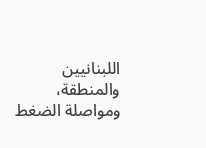اللبنانيين والمنطقة، ومواصلة الضغط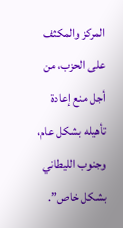المركز والمكثف على الحزب، من أجل منع إعادة تأهيله بشكل عام، وجنوب الليطاني بشكل خاص”.